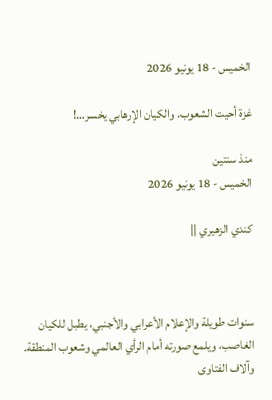الخميس - 18 يونيو 2026

غزة أحيت الشعوب. والكيان الإرهابي يخسر…!

منذ سنتين
الخميس - 18 يونيو 2026

كندي الزهيري ||



سنوات طويلة والإعلام الأعرابي والأجنبي، يطبل للكيان الغاصب، ويلمع صورته أمام الرأي العالمي وشعوب المنطقة. وآلاف الفتاوى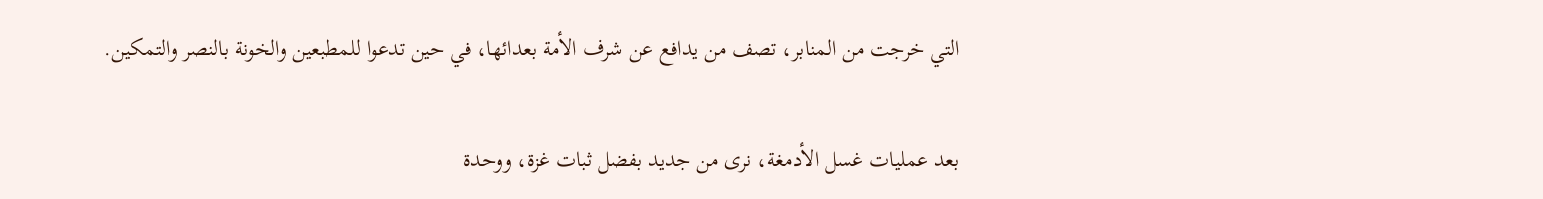التي خرجت من المنابر، تصف من يدافع عن شرف الأمة بعدائها، في حين تدعوا للمطبعين والخونة بالنصر والتمكين.

بعد عمليات غسل الأدمغة، نرى من جديد بفضل ثبات غزة، ووحدة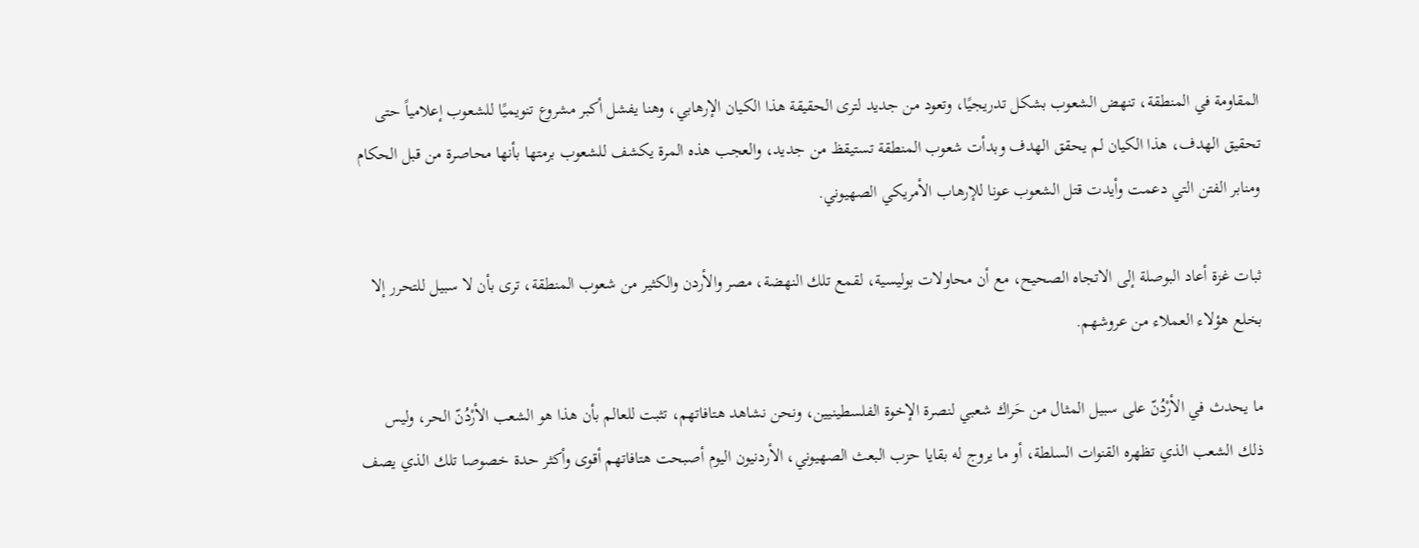المقاومة في المنطقة، تنهض الشعوب بشكل تدريجيًا، وتعود من جديد لترى الحقيقة هذا الكيان الإرهابي، وهنا يفشل أكبر مشروع تنويميًا للشعوب إعلامياً حتى تحقيق الهدف، هذا الكيان لم يحقق الهدف وبدأت شعوب المنطقة تستيقظ من جديد، والعجب هذه المرة يكشف للشعوب برمتها بأنها محاصرة من قبل الحكام ومنابر الفتن التي دعمت وأيدت قتل الشعوب عونا للإرهاب الأمريكي الصهيوني.

ثبات غزة أعاد البوصلة إلى الاتجاه الصحيح، مع أن محاولات بوليسية، لقمع تلك النهضة، مصر والأردن والكثير من شعوب المنطقة، ترى بأن لا سبيل للتحرر إلا بخلع هؤلاء العملاء من عروشهم.

ما يحدث في الأرْدُنّ على سبيل المثال من حَراك شعبي لنصرة الإخوة الفلسطينيين، ونحن نشاهد هتافاتهم، تثبت للعالم بأن هذا هو الشعب الأرْدُنّ الحر، وليس ذلك الشعب الذي تظهره القنوات السلطة، أو ما يروج له بقايا حزب البعث الصهيوني، الأردنيون اليوم أصبحت هتافاتهم أقوى وأكثر حدة خصوصا تلك الذي يصف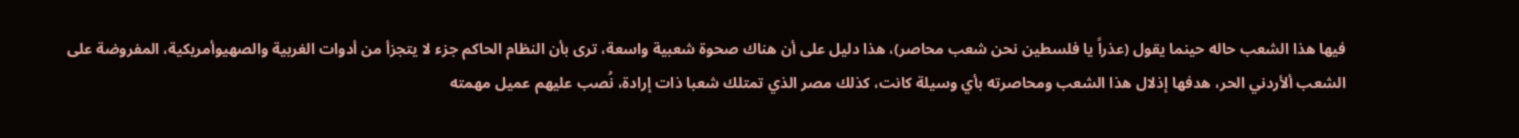فيها هذا الشعب حاله حينما يقول (عذراً يا فلسطين نحن شعب محاصر)، هذا دليل على أن هناك صحوة شعبية واسعة، ترى بأن النظام الحاكم جزء لا يتجزأ من أدوات الغربية والصهيوأمريكية، المفروضة على الشعب ألأردني الحر، هدفها إذلال هذا الشعب ومحاصرته بأي وسيلة كانت، كذلك مصر الذي تمتلك شعبا ذات إرادة، نُصب عليهم عميل مهمته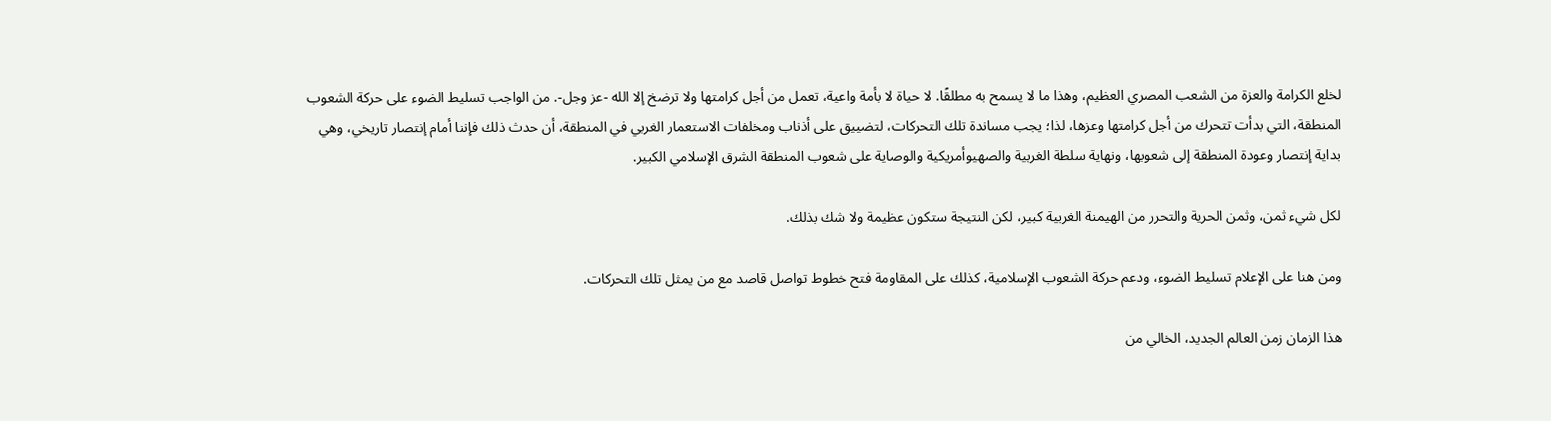لخلع الكرامة والعزة من الشعب المصري العظيم، وهذا ما لا يسمح به مطلقًا. لا حياة لا بأمة واعية، تعمل من أجل كرامتها ولا ترضخ إلا الله -عز وجل-. من الواجب تسليط الضوء على حركة الشعوب المنطقة، التي بدأت تتحرك من أجل كرامتها وعزها، لذا؛ يجب مساندة تلك التحركات، لتضييق على أذناب ومخلفات الاستعمار الغربي في المنطقة، أن حدث ذلك فإننا أمام إنتصار تاريخي، وهي بداية إنتصار وعودة المنطقة إلى شعوبها، ونهاية سلطة الغربية والصهيوأمريكية والوصاية على شعوب المنطقة الشرق الإسلامي الكبير.

لكل شيء ثمن، وثمن الحرية والتحرر من الهيمنة الغربية كبير، لكن النتيجة ستكون عظيمة ولا شك بذلك.

ومن هنا على الإعلام تسليط الضوء، ودعم حركة الشعوب الإسلامية، كذلك على المقاومة فتح خطوط تواصل قاصد مع من يمثل تلك التحركات.

هذا الزمان زمن العالم الجديد، الخالي من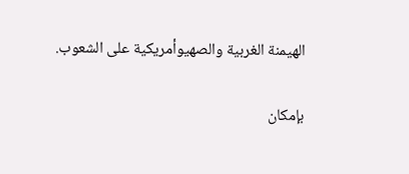الهيمنة الغربية والصهيوأمريكية على الشعوب.

بإمكان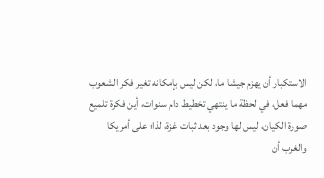الاستكبار أن يهزم جيشا ما، لكن ليس بإمكانه تغير فكر الشعوب مهما فعل، في لحظة ما ينتهي تخطيط دام سنوات، أين فكرة تلميع صورة الكيان، ليس لها وجود بعد ثبات غزة، لذا؛ على أمريكا والغرب أن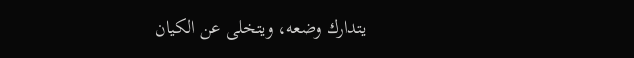يتدارك وضعه، ويتخلى عن الكيان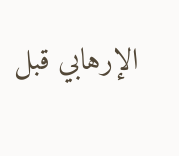الإرهابي قبل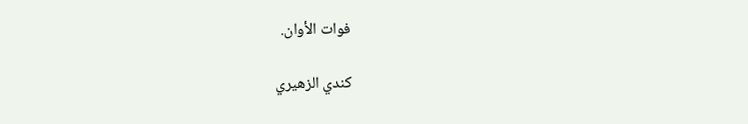فوات الأوان.

كندي الزهيري